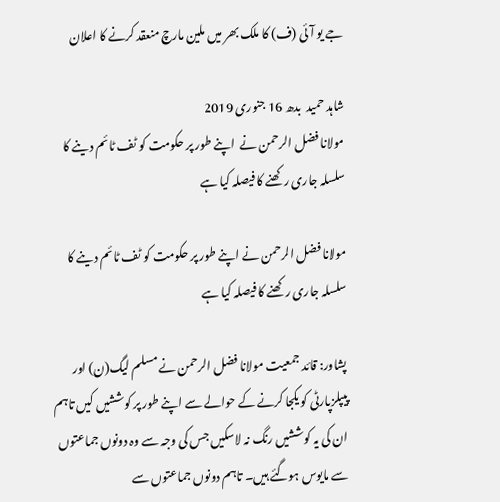جے یو آئی (ف) کا ملک بھر میں ملین مارچ منعقد کرنے کا اعلان

شاہد حمید  بدھ 16 جنوری 2019
مولانا فضل الرحمن نے  اپنے طور پر حکومت کو ٹف ٹائم دینے کا سلسلہ جاری رکھنے کا فیصلہ کیا ہے

مولانا فضل الرحمن نے اپنے طور پر حکومت کو ٹف ٹائم دینے کا سلسلہ جاری رکھنے کا فیصلہ کیا ہے

پشاور: قائد جمعیت مولانا فضل الرحمن نے مسلم لیگ(ن) اور پیپلزپارٹی کو یکجا کرنے کے حوالے سے اپنے طور پر کوششیں کیں تاہم ان کی یہ کوششیں رنگ نہ لاسکیں جس کی وجہ سے وہ دونوں جماعتوں سے مایوس ہوگئے ہیں۔ تاہم دونوں جماعتوں سے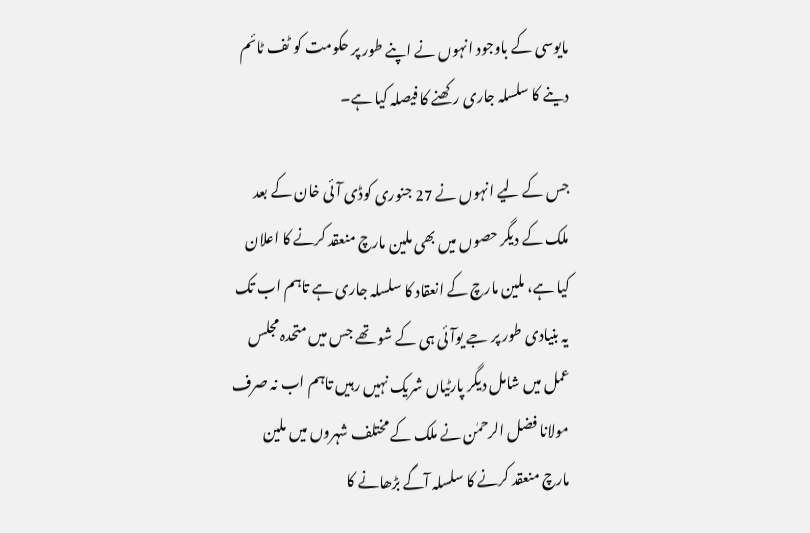مایوسی کے باوجود انہوں نے اپنے طور پر حکومت کو ٹف ٹائم دینے کا سلسلہ جاری رکھنے کا فیصلہ کیا ہے۔

جس کے لیے انہوں نے 27 جنوری کوڈی آئی خان کے بعد ملک کے دیگر حصوں میں بھی ملین مارچ منعقد کرنے کا اعلان کیا ہے، ملین مارچ کے انعقاد کا سلسلہ جاری ہے تاہم اب تک یہ بنیادی طور پر جے یوآئی ہی کے شو تھے جس میں متحدہ مجلس عمل میں شامل دیگر پارٹیاں شریک نہیں رہیں تاہم اب نہ صرف مولانا فضل الرحمٰن نے ملک کے مختلف شہروں میں ملین مارچ منعقد کرنے کا سلسلہ آگے بڑھانے کا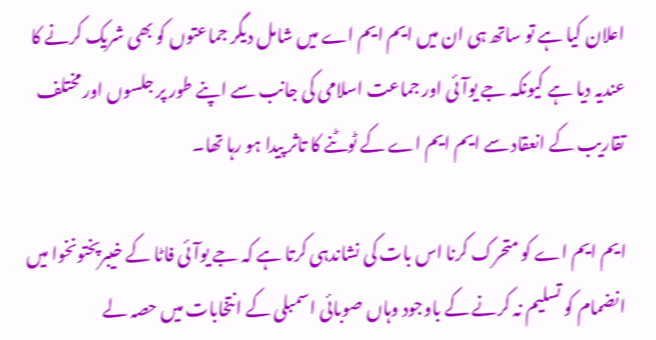اعلان کیا ہے تو ساتھ ہی ان میں ایم ایم اے میں شامل دیگر جماعتوں کو بھی شریک کرنے کا عندیہ دیا ہے کیونکہ جے یوآئی اور جماعت اسلامی کی جانب سے اپنے طور پر جلسوں اور مختلف تقاریب کے انعقاد سے ایم ایم اے کے ٹوٹنے کا تاثر پیدا ہو رہا تھا۔

ایم ایم اے کو متحرک کرنا اس بات کی نشاندہی کرتا ہے کہ جے یوآئی فاٹا کے خیبرپختونخوا میں انضمام کو تسلیم نہ کرنے کے باوجود وہاں صوبائی اسمبلی کے انتخابات میں حصہ لے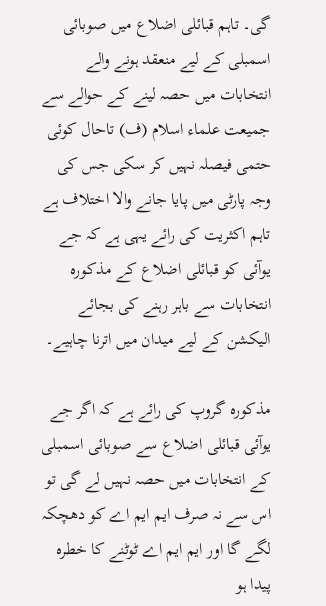گی۔ تاہم قبائلی اضلاع میں صوبائی اسمبلی کے لیے منعقد ہونے والے انتخابات میں حصہ لینے کے حوالے سے جمیعت علماء اسلام (ف) تاحال کوئی حتمی فیصلہ نہیں کر سکی جس کی وجہ پارٹی میں پایا جانے والا اختلاف ہے تاہم اکثریت کی رائے یہی ہے کہ جے یوآئی کو قبائلی اضلاع کے مذکورہ انتخابات سے باہر رہنے کی بجائے الیکشن کے لیے میدان میں اترنا چاہیے۔

مذکورہ گروپ کی رائے ہے کہ اگر جے یوآئی قبائلی اضلاع سے صوبائی اسمبلی کے انتخابات میں حصہ نہیں لے گی تو اس سے نہ صرف ایم ایم اے کو دھچکہ لگے گا اور ایم ایم اے ٹوٹنے کا خطرہ پیدا ہو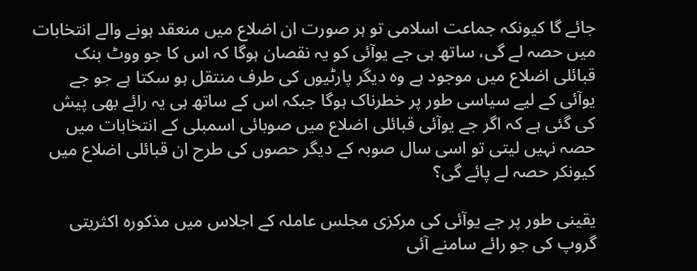جائے گا کیونکہ جماعت اسلامی تو ہر صورت ان اضلاع میں منعقد ہونے والے انتخابات میں حصہ لے گی، ساتھ ہی جے یوآئی کو یہ نقصان ہوگا کہ اس کا جو ووٹ بنک قبائلی اضلاع میں موجود ہے وہ دیگر پارٹیوں کی طرف منتقل ہو سکتا ہے جو جے یوآئی کے لیے سیاسی طور پر خطرناک ہوگا جبکہ اس کے ساتھ ہی یہ رائے بھی پیش کی گئی ہے کہ اگر جے یوآئی قبائلی اضلاع میں صوبائی اسمبلی کے انتخابات میں حصہ نہیں لیتی تو اسی سال صوبہ کے دیگر حصوں کی طرح ان قبائلی اضلاع میں کیونکر حصہ لے پائے گی؟

یقینی طور پر جے یوآئی کی مرکزی مجلس عاملہ کے اجلاس میں مذکورہ اکثریتی گروپ کی جو رائے سامنے آئی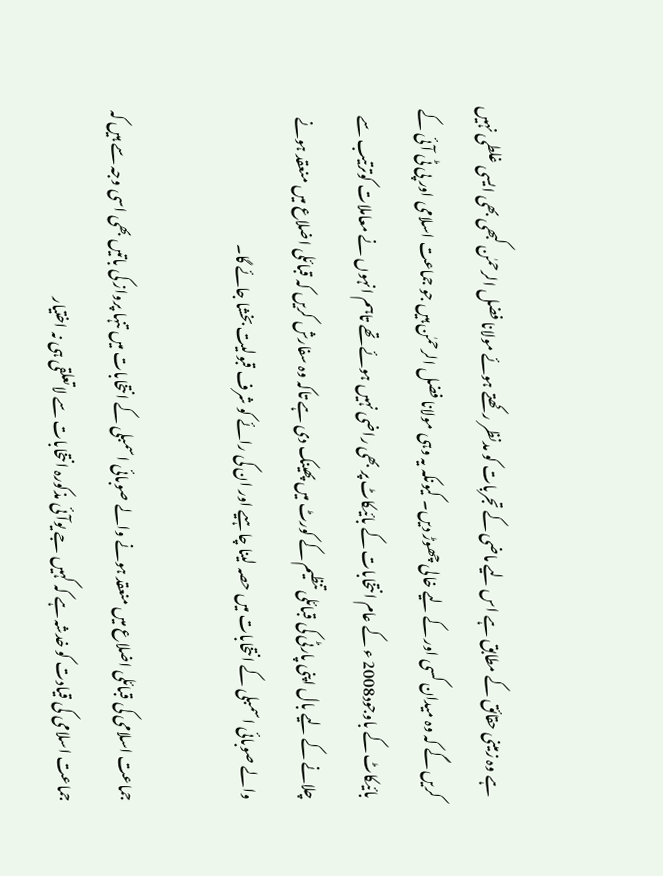ہے وہ زمینی حقائق کے مطابق ہے اس لیے ماضی کے تجربات کو مدنظر رکھتے ہوئے مولانا فضل الرحمٰن کبھی بھی ایسی غلطی نہیں کریں گے کہ وہ میدان کسی اور کے لیے خالی چھوڑ دیں۔ کیونکہ یہ وہی مولانا فضل الرحمٰن ہیں جو جماعت اسلامی اور پی ٹی آئی کے بائیکاٹ کے باوجود2008 ء کے عام انتخابات کے بائیکاٹ پر بھی راضی نہیں ہوئے تھے تاہم انہوں نے معاملات کوترتیب سے چلانے کے لیے بال اپنی پارٹی کی قبائلی تنظیم کے کورٹ میں پھینک دی ہے تاکہ وہ سفارش کریں کہ قبائلی اضلاع میں منعقد ہونے والے صوبائی اسمبلی کے انتخابات میں حصہ لینا چاہیے اور ان کی رائے کو شرف قبولیت بخشا جائے گا۔

جماعت اسلامی کی قبائلی اضلاع میں منعقد ہونے والے صوبائی اسمبلی کے انتخابات میں تنہا پرواز کی باتیں بھی اسی وجہ سے ہیں کہ جماعت اسلامی کی قیادت کو خدشہ ہے کہ کہیں جے یوآئی مذکورہ انتخابات سے لاتعلقی ہی نہ اختیار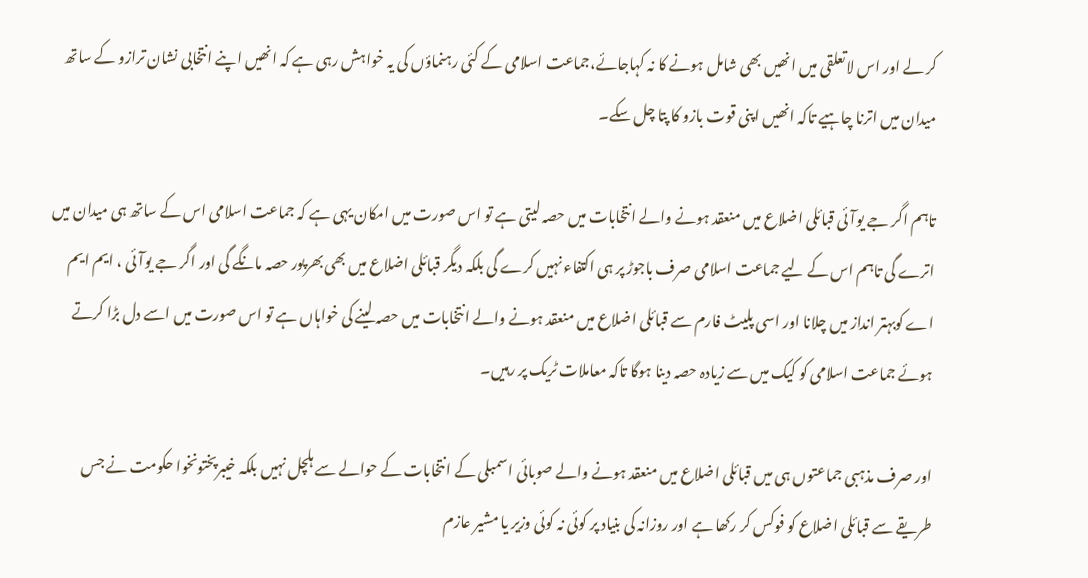کر لے اور اس لاتعلقی میں انھیں بھی شامل ہونے کا نہ کہاجائے،جماعت اسلامی کے کئی رہنماؤں کی یہ خواہش رہی ہے کہ انھیں اپنے انتخابی نشان ترازو کے ساتھ میدان میں اترنا چاہیے تاکہ انھیں اپنی قوت بازو کا پتا چل سکے۔

تاہم اگر جے یوآئی قبائلی اضلاع میں منعقد ہونے والے انتخابات میں حصہ لیتی ہے تو اس صورت میں امکان یہی ہے کہ جماعت اسلامی اس کے ساتھ ہی میدان میں اترے گی تاہم اس کے لیے جماعت اسلامی صرف باجوڑ پر ہی اکتفاء نہیں کرے گی بلکہ دیگر قبائلی اضلاع میں بھی بھرپور حصہ مانگے گی اور اگر جے یوآئی ، ایم ایم اے کوبہتر انداز میں چلانا اور اسی پلیٹ فارم سے قبائلی اضلاع میں منعقد ہونے والے انتخابات میں حصہ لینے کی خواہاں ہے تو اس صورت میں اسے دل بڑا کرتے ہوئے جماعت اسلامی کو کیک میں سے زیادہ حصہ دینا ہوگا تاکہ معاملات ٹریک پر رہیں۔

اور صرف مذہبی جماعتوں ہی میں قبائلی اضلاع میں منعقد ہونے والے صوبائی اسمبلی کے انتخابات کے حوالے سے ہلچل نہیں بلکہ خیبرپختونخوا حکومت نے جس طریقے سے قبائلی اضلاع کو فوکس کر رکھا ہے اور روزانہ کی بنیاد پر کوئی نہ کوئی وزیر یا مشیر عازم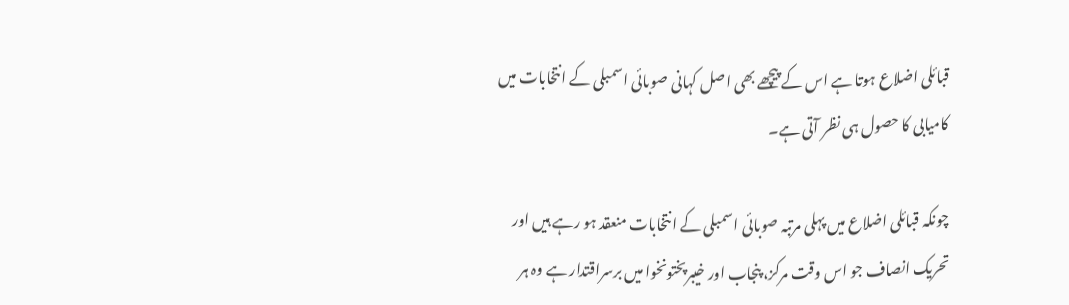قبائلی اضلاع ہوتا ہے اس کے پیچھے بھی اصل کہانی صوبائی اسمبلی کے انتخابات میں کامیابی کا حصول ہی نظر آتی ہے۔

چونکہ قبائلی اضلاع میں پہلی مرتبہ صوبائی اسمبلی کے انتخابات منعقد ہو رہے ہیں اور تحریک انصاف جو اس وقت مرکز، پنجاب اور خیبرپختونخوا میں برسراقتدار ہے وہ ہر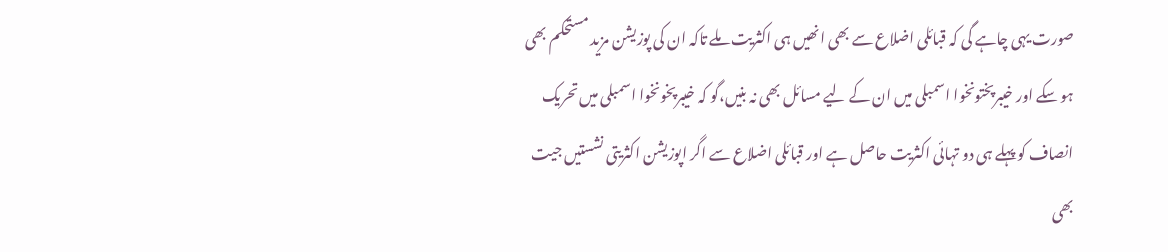صورت یہی چاہے گی کہ قبائلی اضلاع سے بھی انھیں ہی اکثریت ملے تاکہ ان کی پوزیشن مزید مستحکم بھی ہو سکے اور خیبرپختونخوا اسمبلی میں ان کے لیے مسائل بھی نہ بنیں،گو کہ خیبرپخونخوا اسمبلی میں تحریک انصاف کو پہلے ہی دو تہائی اکثریت حاصل ہے اور قبائلی اضلاع سے اگر اپوزیشن اکثریتی نشستیں جیت بھی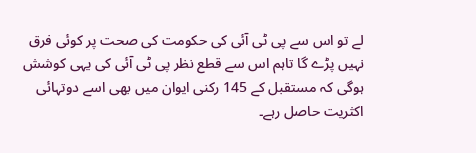لے تو اس سے پی ٹی آئی کی حکومت کی صحت پر کوئی فرق نہیں پڑے گا تاہم اس سے قطع نظر پی ٹی آئی کی یہی کوشش ہوگی کہ مستقبل کے 145 رکنی ایوان میں بھی اسے دوتہائی اکثریت حاصل رہے۔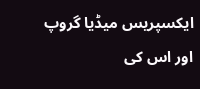ایکسپریس میڈیا گروپ اور اس کی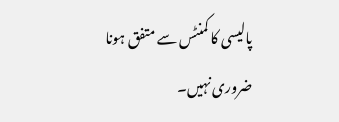پالیسی کا کمنٹس سے متفق ہونا ضروری نہیں۔